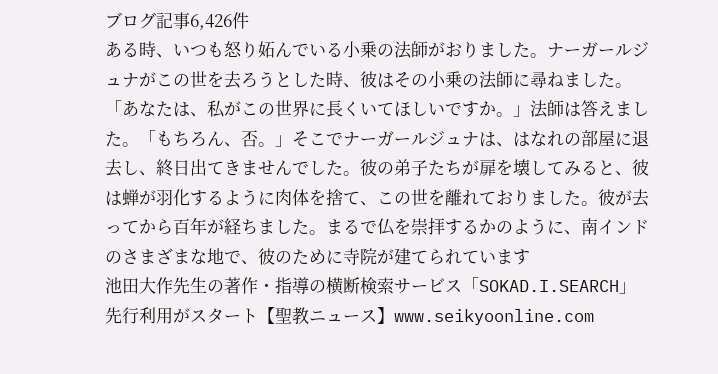ブログ記事6,426件
ある時、いつも怒り妬んでいる小乗の法師がおりました。ナーガールジュナがこの世を去ろうとした時、彼はその小乗の法師に尋ねました。「あなたは、私がこの世界に長くいてほしいですか。」法師は答えました。「もちろん、否。」そこでナーガールジュナは、はなれの部屋に退去し、終日出てきませんでした。彼の弟子たちが扉を壊してみると、彼は蝉が羽化するように肉体を捨て、この世を離れておりました。彼が去ってから百年が経ちました。まるで仏を崇拝するかのように、南インドのさまざまな地で、彼のために寺院が建てられています
池田大作先生の著作・指導の横断検索サービス「SOKAD.I.SEARCH」先行利用がスタート【聖教ニュース】www.seikyoonline.com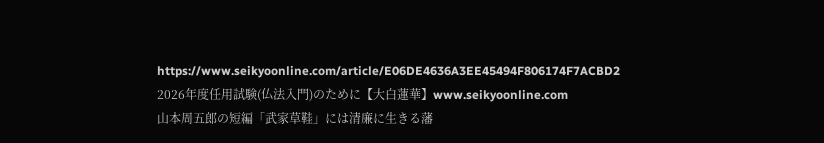https://www.seikyoonline.com/article/E06DE4636A3EE45494F806174F7ACBD2
2026年度任用試験(仏法入門)のために【大白蓮華】www.seikyoonline.com
山本周五郎の短編「武家草鞋」には清廉に生きる藩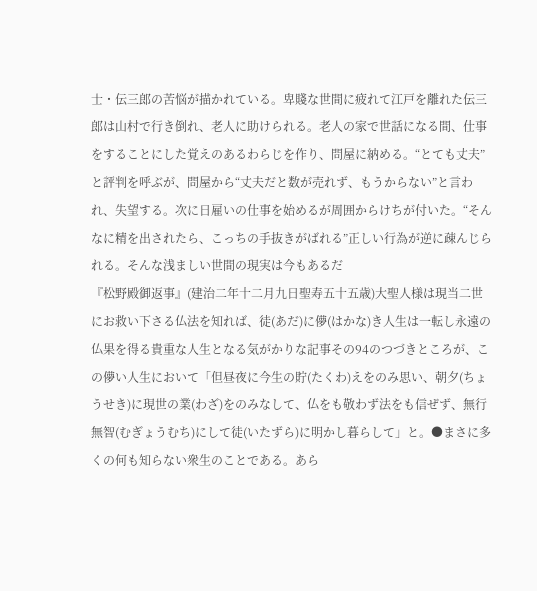士・伝三郎の苦悩が描かれている。卑賤な世間に疲れて江戸を離れた伝三郎は山村で行き倒れ、老人に助けられる。老人の家で世話になる間、仕事をすることにした覚えのあるわらじを作り、問屋に納める。“とても丈夫”と評判を呼ぶが、問屋から“丈夫だと数が売れず、もうからない”と言われ、失望する。次に日雇いの仕事を始めるが周囲からけちが付いた。“そんなに精を出されたら、こっちの手抜きがばれる”正しい行為が逆に疎んじられる。そんな浅ましい世間の現実は今もあるだ
『松野殿御返事』(建治二年十二月九日聖寿五十五歳)大聖人様は現当二世にお救い下さる仏法を知れば、徒(あだ)に儚(はかな)き人生は一転し永遠の仏果を得る貴重な人生となる気がかりな記事その94のつづきところが、この儚い人生において「但昼夜に今生の貯(たくわ)えをのみ思い、朝夕(ちょうせき)に現世の業(わざ)をのみなして、仏をも敬わず法をも信ぜず、無行無智(むぎょうむち)にして徒(いたずら)に明かし暮らして」と。●まさに多くの何も知らない衆生のことである。あら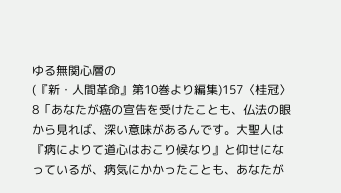ゆる無関心層の
(『新・人間革命』第10巻より編集)157〈桂冠〉8「あなたが癌の宣告を受けたことも、仏法の眼から見れば、深い意味があるんです。大聖人は『病によりて道心はおこり候なり』と仰せになっているが、病気にかかったことも、あなたが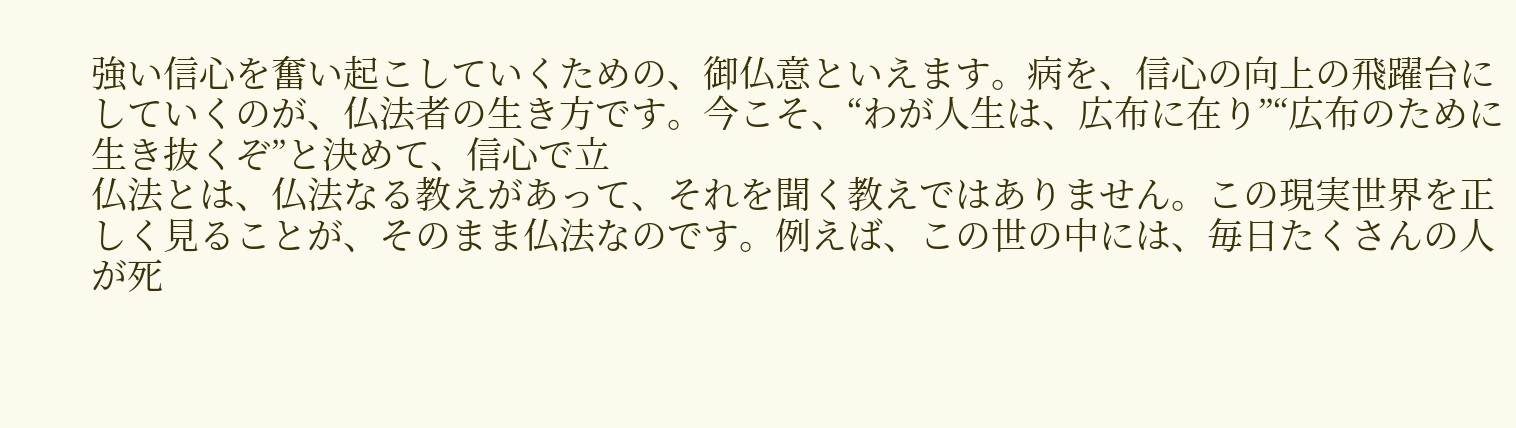強い信心を奮い起こしていくための、御仏意といえます。病を、信心の向上の飛躍台にしていくのが、仏法者の生き方です。今こそ、“わが人生は、広布に在り”“広布のために生き抜くぞ”と決めて、信心で立
仏法とは、仏法なる教えがあって、それを聞く教えではありません。この現実世界を正しく見ることが、そのまま仏法なのです。例えば、この世の中には、毎日たくさんの人が死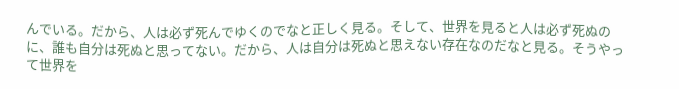んでいる。だから、人は必ず死んでゆくのでなと正しく見る。そして、世界を見ると人は必ず死ぬのに、誰も自分は死ぬと思ってない。だから、人は自分は死ぬと思えない存在なのだなと見る。そうやって世界を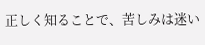正しく知ることで、苦しみは迷い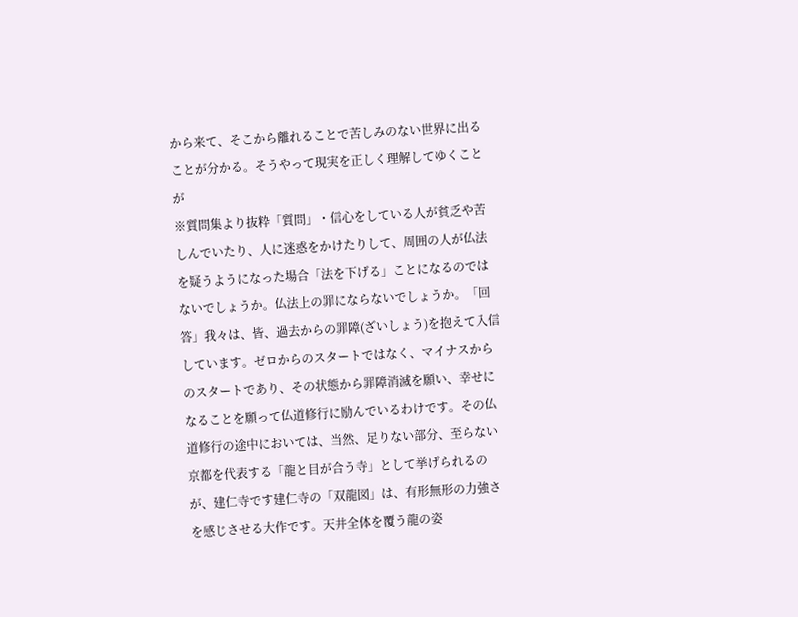から来て、そこから離れることで苦しみのない世界に出ることが分かる。そうやって現実を正しく理解してゆくことが
※質問集より抜粋「質問」・信心をしている人が貧乏や苦しんでいたり、人に迷惑をかけたりして、周囲の人が仏法を疑うようになった場合「法を下げる」ことになるのではないでしょうか。仏法上の罪にならないでしょうか。「回答」我々は、皆、過去からの罪障(ざいしょう)を抱えて入信しています。ゼロからのスタートではなく、マイナスからのスタートであり、その状態から罪障消滅を願い、幸せになることを願って仏道修行に励んでいるわけです。その仏道修行の途中においては、当然、足りない部分、至らない
京都を代表する「龍と目が合う寺」として挙げられるのが、建仁寺です建仁寺の「双龍図」は、有形無形の力強さを感じさせる大作です。天井全体を覆う龍の姿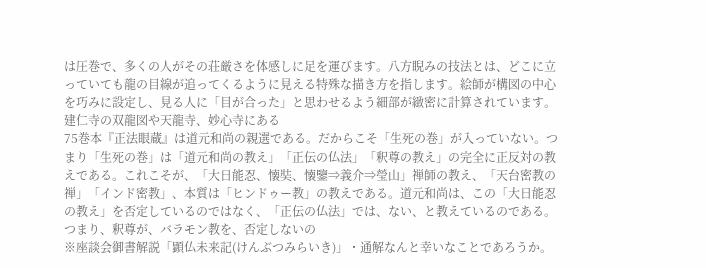は圧巻で、多くの人がその荘厳さを体感しに足を運びます。八方睨みの技法とは、どこに立っていても龍の目線が追ってくるように見える特殊な描き方を指します。絵師が構図の中心を巧みに設定し、見る人に「目が合った」と思わせるよう細部が緻密に計算されています。建仁寺の双龍図や天龍寺、妙心寺にある
75巻本『正法眼蔵』は道元和尚の親選である。だからこそ「生死の巻」が入っていない。つまり「生死の巻」は「道元和尚の教え」「正伝の仏法」「釈尊の教え」の完全に正反対の教えである。これこそが、「大日能忍、懐奘、懐鑒⇒義介⇒瑩山」禅師の教え、「天台密教の禅」「インド密教」、本質は「ヒンドゥー教」の教えである。道元和尚は、この「大日能忍の教え」を否定しているのではなく、「正伝の仏法」では、ない、と教えているのである。つまり、釈尊が、バラモン教を、否定しないの
※座談会御書解説「顕仏未来記(けんぶつみらいき)」・通解なんと幸いなことであろうか。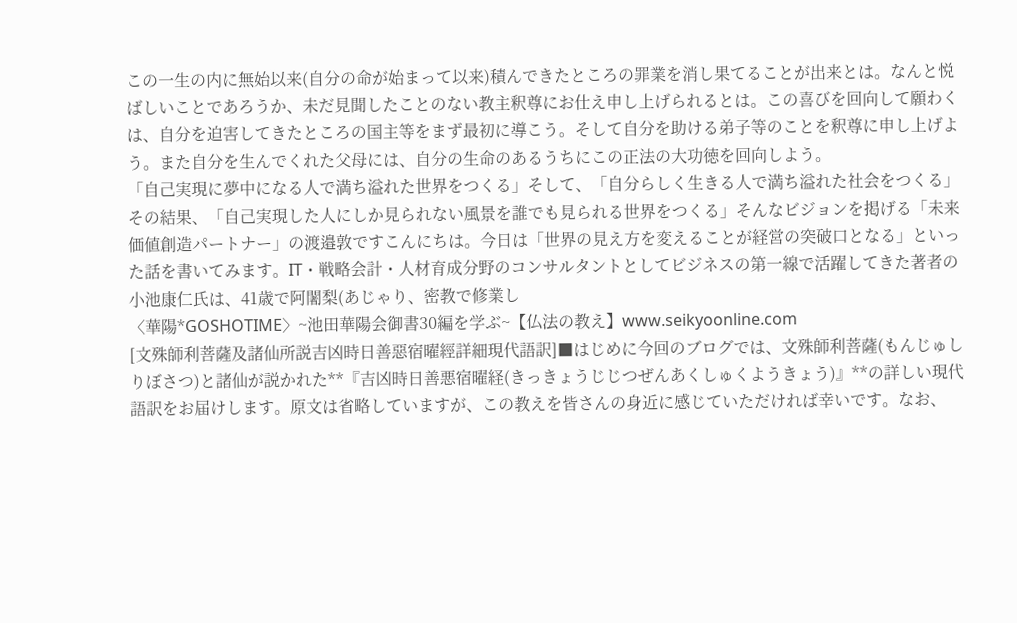この一生の内に無始以来(自分の命が始まって以来)積んできたところの罪業を消し果てることが出来とは。なんと悦ばしいことであろうか、未だ見聞したことのない教主釈尊にお仕え申し上げられるとは。この喜びを回向して願わくは、自分を迫害してきたところの国主等をまず最初に導こう。そして自分を助ける弟子等のことを釈尊に申し上げよう。また自分を生んでくれた父母には、自分の生命のあるうちにこの正法の大功徳を回向しよう。
「自己実現に夢中になる人で満ち溢れた世界をつくる」そして、「自分らしく生きる人で満ち溢れた社会をつくる」その結果、「自己実現した人にしか見られない風景を誰でも見られる世界をつくる」そんなビジョンを掲げる「未来価値創造パートナー」の渡邉敦ですこんにちは。今日は「世界の見え方を変えることが経営の突破口となる」といった話を書いてみます。IT・戦略会計・人材育成分野のコンサルタントとしてビジネスの第一線で活躍してきた著者の小池康仁氏は、41歳で阿闍梨(あじゃり、密教で修業し
〈華陽*GOSHOTIME〉~池田華陽会御書30編を学ぶ~【仏法の教え】www.seikyoonline.com
[文殊師利菩薩及諸仙所説吉凶時日善惡宿曜經詳細現代語訳]■はじめに今回のブログでは、文殊師利菩薩(もんじゅしりぼさつ)と諸仙が説かれた**『吉凶時日善悪宿曜経(きっきょうじじつぜんあくしゅくようきょう)』**の詳しい現代語訳をお届けします。原文は省略していますが、この教えを皆さんの身近に感じていただければ幸いです。なお、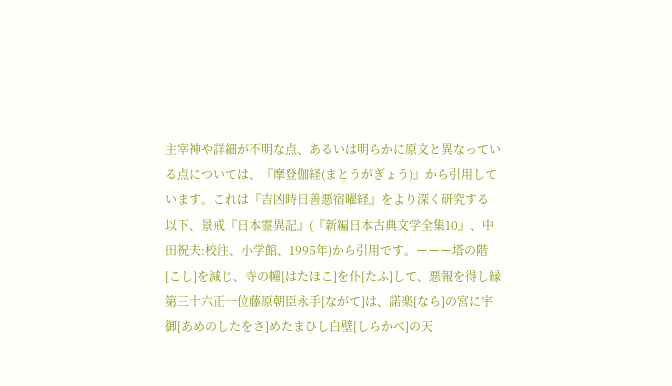主宰神や詳細が不明な点、あるいは明らかに原文と異なっている点については、『摩登伽経(まとうがぎょう)』から引用しています。これは『吉凶時日善悪宿曜経』をより深く研究する
以下、景戒『日本霊異記』(『新編日本古典文学全集10』、中田祝夫:校注、小学館、1995年)から引用です。ーーー塔の階[こし]を減じ、寺の幢[はたほこ]を仆[たふ]して、悪報を得し縁第三十六正一位藤原朝臣永手[ながて]は、諾楽[なら]の宮に宇御[あめのしたをさ]めたまひし白壁[しらかべ]の天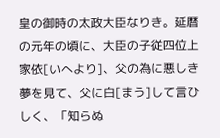皇の御時の太政大臣なりき。延暦の元年の頃に、大臣の子従四位上家依[いへより]、父の為に悪しき夢を見て、父に白[まう]して言ひしく、「知らぬ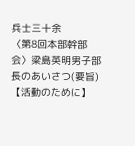兵士三十余
〈第8回本部幹部会〉梁島英明男子部長のあいさつ(要旨)【活動のために】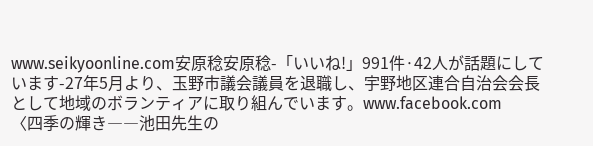www.seikyoonline.com安原稔安原稔-「いいね!」991件·42人が話題にしています-27年5月より、玉野市議会議員を退職し、宇野地区連合自治会会長として地域のボランティアに取り組んでいます。www.facebook.com
〈四季の輝き――池田先生の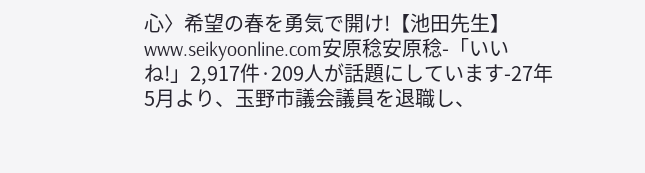心〉希望の春を勇気で開け!【池田先生】www.seikyoonline.com安原稔安原稔-「いいね!」2,917件·209人が話題にしています-27年5月より、玉野市議会議員を退職し、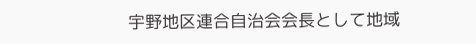宇野地区連合自治会会長として地域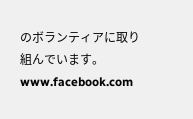のボランティアに取り組んでいます。www.facebook.com